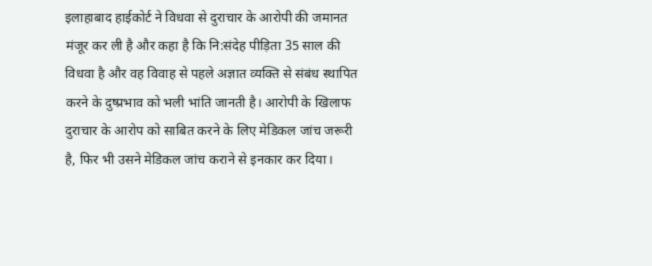इलाहाबाद हाईकोर्ट ने विधवा से दुराचार के आरोपी की जमानत मंजूर कर ली है और कहा है कि नि:संदेह पीड़िता 35 साल की विधवा है और वह विवाह से पहले अज्ञात व्यक्ति से संबंध स्थापित करने के दुष्प्रभाव को भली भांति जानती है। आरोपी के खिलाफ दुराचार के आरोप को साबित करने के लिए मेडिकल जांच जरूरी है, फिर भी उसने मेडिकल जांच कराने से इनकार कर दिया।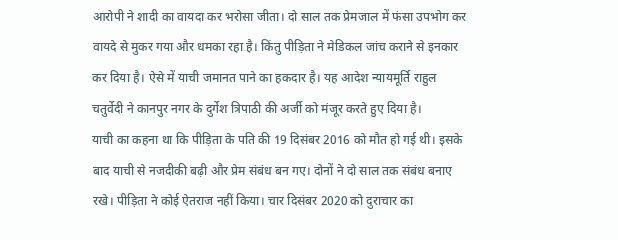आरोपी ने शादी का वायदा कर भरोसा जीता। दो साल तक प्रेमजाल में फंसा उपभोग कर वायदे से मुकर गया और धमका रहा है। किंतु पीड़िता ने मेडिकल जांच कराने से इनकार कर दिया है। ऐसे में याची जमानत पाने का हकदार है। यह आदेश न्यायमूर्ति राहुल चतुर्वेदी ने कानपुर नगर के दुर्गेश त्रिपाठी की अर्जी को मंजूर करते हुए दिया है।
याची का कहना था कि पीड़िता के पति की 19 दिसंबर 2016 को मौत हो गई थी। इसके बाद याची से नजदीकी बढ़ी और प्रेम संबंध बन गए। दोनों ने दो साल तक संबंध बनाए रखे। पीड़िता ने कोई ऐतराज नहीं किया। चार दिसंबर 2020 को दुराचार का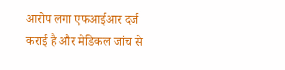आरोप लगा एफआईआर दर्ज कराई है और मेडिकल जांच से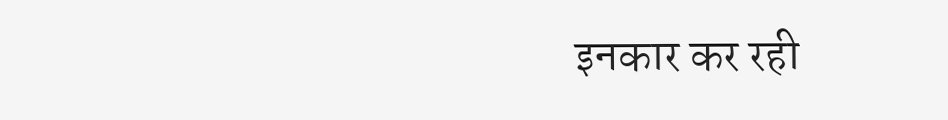इनकार कर रही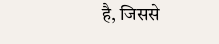है, जिससे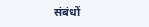संबंधों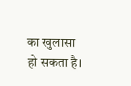का खुलासा हो सकता है।